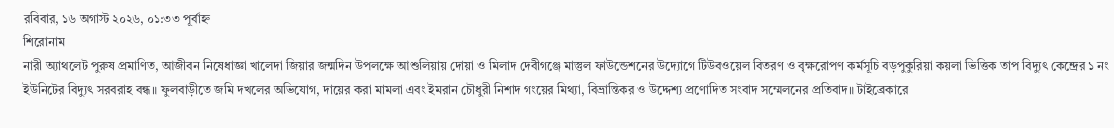রবিবার, ১৬ অগাস্ট ২০২৬, ০১:৩৩ পূর্বাহ্ন
শিরোনাম
নারী অ্যাথলেট পুরুষ প্রমাণিত, আজীবন নিষেধাজ্ঞা খালেদা জিয়ার জন্মদিন উপলক্ষে আশুলিয়ায় দোয়া ও মিলাদ দেবীগঞ্জে মাস্তুল ফাউন্ডেশনের উদ্যোগে টিউবওয়েল বিতরণ ও বৃক্ষরোপণ কর্মসূচি বড়পুকুরিয়া কয়লা ভিত্তিক তাপ বিদ্যুৎ কেন্দ্রের ১ নং ইউনিটের বিদ্যুৎ সরবরাহ বন্ধ॥ ফুলবাড়ীতে জমি দখলের অভিযোগ, দায়ের করা মামলা এবং ইমরান চৌধুরী নিশাদ গংয়ের মিথ্যা, বিভ্রান্তিকর ও উদ্দেশ্য প্রণোদিত সংবাদ সম্মেলনের প্রতিবাদ॥ টাইব্রেকারে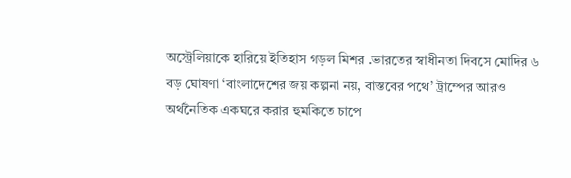অস্ট্রেলিয়াকে হারিয়ে ইতিহাস গড়ল মিশর .ভারতের স্বাধীনতা দিবসে মোদির ৬ বড় ঘোষণা ‘বাংলাদেশের জয় কল্পনা নয়, বাস্তবের পথে’ ট্রাম্পের আরও অর্থনৈতিক একঘরে করার হুমকিতে চাপে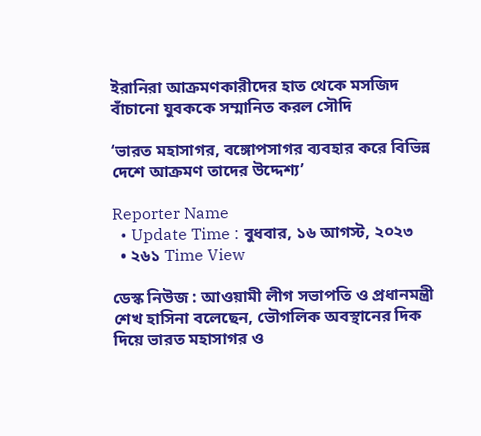ইরানিরা আক্রমণকারীদের হাত থেকে মসজিদ বাঁচানো যুবককে সম্মানিত করল সৌদি

‘ভারত মহাসাগর, বঙ্গোপসাগর ব্যবহার করে বিভিন্ন দেশে আক্রমণ তাদের উদ্দেশ্য’

Reporter Name
  • Update Time : বুধবার, ১৬ আগস্ট, ২০২৩
  • ২৬১ Time View

ডেস্ক নিউজ : আওয়ামী লীগ সভাপতি ও প্রধানমন্ত্রী শেখ হাসিনা বলেছেন, ভৌগলিক অবস্থানের দিক দিয়ে ভারত মহাসাগর ও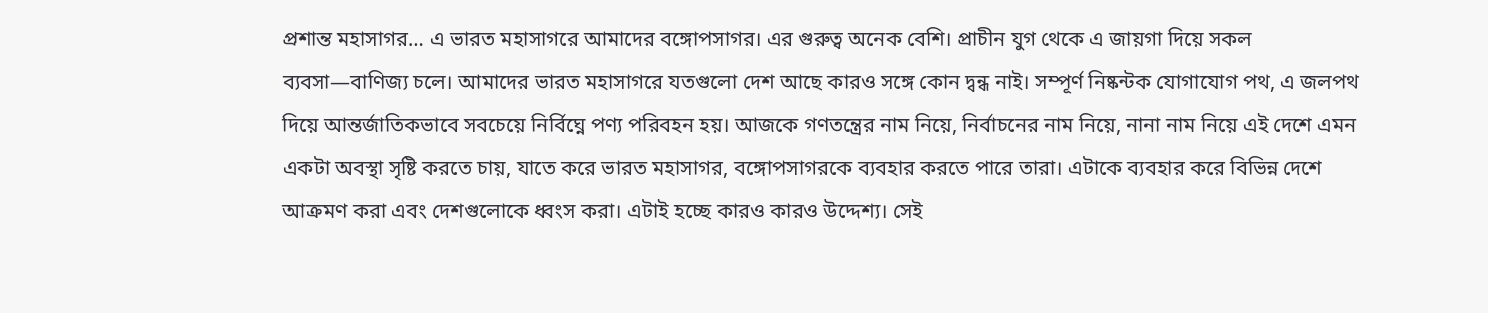প্রশান্ত মহাসাগর… এ ভারত মহাসাগরে আমাদের বঙ্গোপসাগর। এর গুরুত্ব অনেক বেশি। প্রাচীন যুগ থেকে এ জায়গা দিয়ে সকল ব্যবসা—বাণিজ্য চলে। আমাদের ভারত মহাসাগরে যতগুলো দেশ আছে কারও সঙ্গে কোন দ্বন্ধ নাই। সম্পূর্ণ নিষ্কন্টক যোগাযোগ পথ, এ জলপথ দিয়ে আন্তর্জাতিকভাবে সবচেয়ে নির্বিঘ্নে পণ্য পরিবহন হয়। আজকে গণতন্ত্রের নাম নিয়ে, নির্বাচনের নাম নিয়ে, নানা নাম নিয়ে এই দেশে এমন একটা অবস্থা সৃষ্টি করতে চায়, যাতে করে ভারত মহাসাগর, বঙ্গোপসাগরকে ব্যবহার করতে পারে তারা। এটাকে ব্যবহার করে বিভিন্ন দেশে আক্রমণ করা এবং দেশগুলোকে ধ্বংস করা। এটাই হচ্ছে কারও কারও উদ্দেশ্য। সেই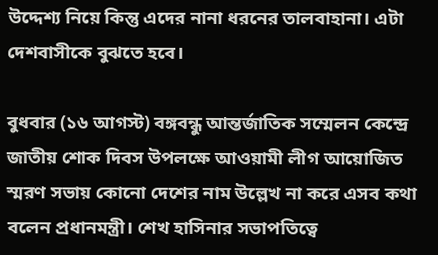উদ্দেশ্য নিয়ে কিন্তু এদের নানা ধরনের তালবাহানা। এটা দেশবাসীকে বুঝতে হবে।

বুধবার (১৬ আগস্ট) বঙ্গবন্ধু আন্তর্জাতিক সম্মেলন কেন্দ্রে জাতীয় শোক দিবস উপলক্ষে আওয়ামী লীগ আয়োজিত স্মরণ সভায় কোনো দেশের নাম উল্লেখ না করে এসব কথা বলেন প্রধানমন্ত্রী। শেখ হাসিনার সভাপতিত্বে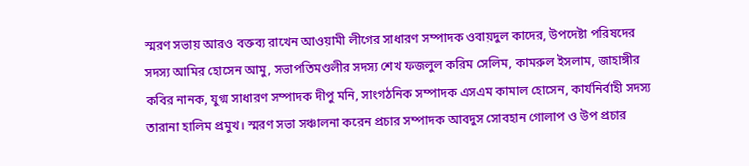স্মরণ সভায় আরও বক্তব্য রাখেন আওয়ামী লীগের সাধারণ সম্পাদক ওবায়দুল কাদের, উপদেষ্টা পরিষদের সদস্য আমির হোসেন আমু, সভাপতিমণ্ডলীর সদস্য শেখ ফজলুল করিম সেলিম, কামরুল ইসলাম, জাহাঙ্গীর কবির নানক, যুগ্ম সাধারণ সম্পাদক দীপু মনি, সাংগঠনিক সম্পাদক এসএম কামাল হোসেন, কার্যনির্বাহী সদস্য তারানা হালিম প্রমুখ। স্মরণ সভা সঞ্চালনা করেন প্রচার সম্পাদক আবদুস সোবহান গোলাপ ও উপ প্রচার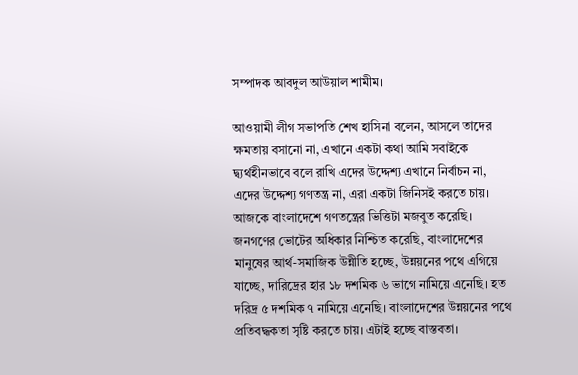সম্পাদক আবদুল আউয়াল শামীম।

আওয়ামী লীগ সভাপতি শেখ হাসিনা বলেন, আসলে তাদের ক্ষমতায় বসানো না, এখানে একটা কথা আমি সবাইকে দ্ব্যর্থহীনভাবে বলে রাখি এদের উদ্দেশ্য এখানে নির্বাচন না, এদের উদ্দেশ্য গণতন্ত্র না, এরা একটা জিনিসই করতে চায়। আজকে বাংলাদেশে গণতন্ত্রের ভিত্তিটা মজবুত করেছি। জনগণের ভোটের অধিকার নিশ্চিত করেছি, বাংলাদেশের মানুষের আর্থ-সমাজিক উন্নীতি হচ্ছে, উন্নয়নের পথে এগিয়ে যাচ্ছে, দারিদ্রের হার ১৮ দশমিক ৬ ভাগে নামিয়ে এনেছি। হত দরিদ্র ৫ দশমিক ৭ নামিয়ে এনেছি। বাংলাদেশের উন্নয়নের পথে প্রতিবদ্ধকতা সৃষ্টি করতে চায়। এটাই হচ্ছে বাস্তবতা।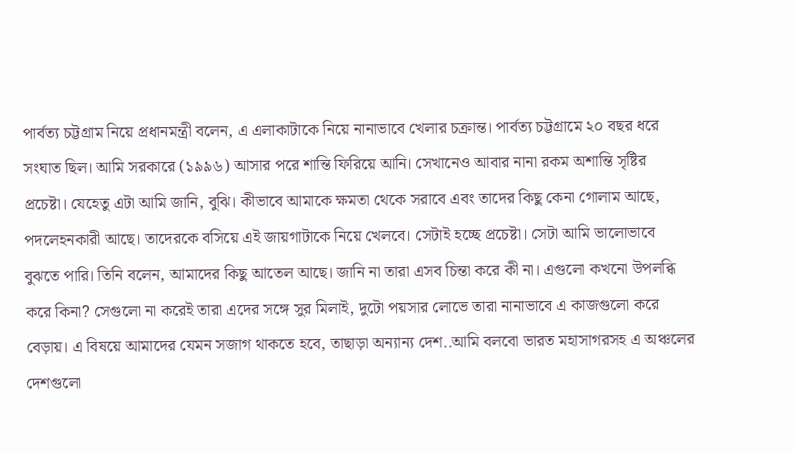পার্বত্য চট্টগ্রাম নিয়ে প্রধানমন্ত্রী বলেন, এ এলাকাটাকে নিয়ে নানাভাবে খেলার চক্রান্ত। পার্বত্য চট্টগ্রামে ২০ বছর ধরে সংঘাত ছিল। আমি সরকারে (১৯৯৬) আসার পরে শান্তি ফিরিয়ে আনি। সেখানেও আবার নানা রকম অশান্তি সৃষ্টির প্রচেষ্টা। যেহেতু এটা আমি জানি, বুঝি। কীভাবে আমাকে ক্ষমতা থেকে সরাবে এবং তাদের কিছু কেনা গোলাম আছে, পদলেহনকারী আছে। তাদেরকে বসিয়ে এই জায়গাটাকে নিয়ে খেলবে। সেটাই হচ্ছে প্রচেষ্টা। সেটা আমি ভালোভাবে বুঝতে পারি। তিনি বলেন, আমাদের কিছু আতেল আছে। জানি না তারা এসব চিন্তা করে কী না। এগুলো কখনো উপলব্ধি করে কিনা? সেগুলো না করেই তারা এদের সঙ্গে সুর মিলাই, দুটো পয়সার লোভে তারা নানাভাবে এ কাজগুলো করে বেড়ায়। এ বিষয়ে আমাদের যেমন সজাগ থাকতে হবে, তাছাড়া অন্যান্য দেশ..আমি বলবো ভারত মহাসাগরসহ এ অঞ্চলের দেশগুলো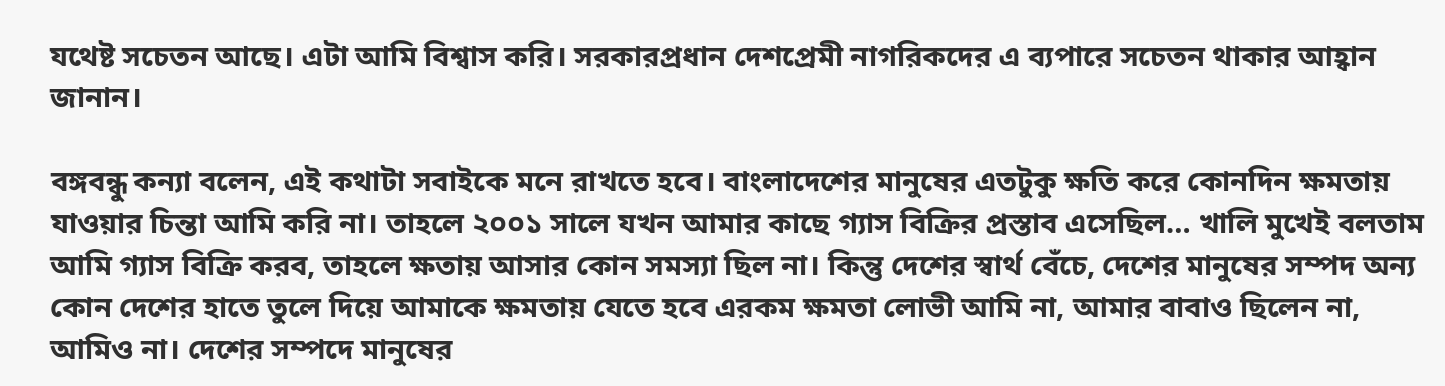যথেষ্ট সচেতন আছে। এটা আমি বিশ্বাস করি। সরকারপ্রধান দেশপ্রেমী নাগরিকদের এ ব্যপারে সচেতন থাকার আহ্বান জানান।

বঙ্গবন্ধু কন্যা বলেন, এই কথাটা সবাইকে মনে রাখতে হবে। বাংলাদেশের মানুষের এতটুকু ক্ষতি করে কোনদিন ক্ষমতায় যাওয়ার চিন্তা আমি করি না। তাহলে ২০০১ সালে যখন আমার কাছে গ্যাস বিক্রির প্রস্তাব এসেছিল… খালি মুখেই বলতাম আমি গ্যাস বিক্রি করব, তাহলে ক্ষতায় আসার কোন সমস্যা ছিল না। কিন্তু দেশের স্বার্থ বেঁচে, দেশের মানুষের সম্পদ অন্য কোন দেশের হাতে তুলে দিয়ে আমাকে ক্ষমতায় যেতে হবে এরকম ক্ষমতা লোভী আমি না, আমার বাবাও ছিলেন না, আমিও না। দেশের সম্পদে মানুষের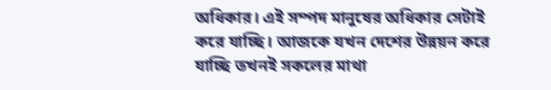অধিকার। এই সম্পদ মানুষের অধিকার সেটাই করে যাচ্ছি। আজকে যখন দেশের উন্নয়ন করে যাচ্ছি তখনই সকলের মাথা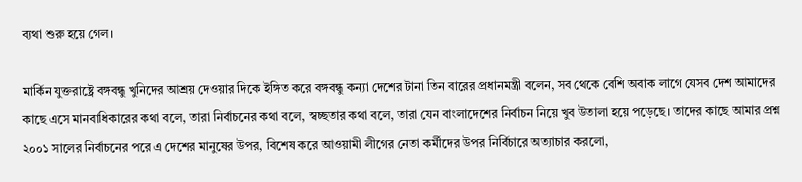ব্যথা শুরু হয়ে গেল।

মার্কিন যুক্তরাষ্ট্রে বঙ্গবন্ধু খুনিদের আশ্রয় দেওয়ার দিকে ইঙ্গিত করে বঙ্গবন্ধু কন্যা দেশের টানা তিন বারের প্রধানমন্ত্রী বলেন, সব থেকে বেশি অবাক লাগে যেসব দেশ আমাদের কাছে এসে মানবাধিকারের কথা বলে, তারা নির্বাচনের কথা বলে, স্বচ্ছতার কথা বলে, তারা যেন বাংলাদেশের নির্বাচন নিয়ে খুব উতালা হয়ে পড়েছে। তাদের কাছে আমার প্রশ্ন ২০০১ সালের নির্বাচনের পরে এ দেশের মানুষের উপর, বিশেষ করে আওয়ামী লীগের নেতা কর্মীদের উপর নির্বিচারে অত্যাচার করলো,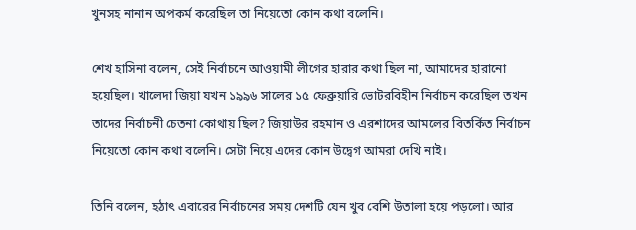খুনসহ নানান অপকর্ম করেছিল তা নিয়েতো কোন কথা বলেনি।

শেখ হাসিনা বলেন, সেই নির্বাচনে আওয়ামী লীগের হারার কথা ছিল না, আমাদের হারানো হয়েছিল। খালেদা জিয়া যখন ১৯৯৬ সালের ১৫ ফেব্রুয়ারি ভোটরবিহীন নির্বাচন করেছিল তখন তাদের নির্বাচনী চেতনা কোথায় ছিল? জিয়াউর রহমান ও এরশাদের আমলের বিতর্কিত নির্বাচন নিয়েতো কোন কথা বলেনি। সেটা নিয়ে এদের কোন উদ্বেগ আমরা দেখি নাই।

তিনি বলেন, হঠাৎ এবারের নির্বাচনের সময় দেশটি যেন খুব বেশি উতালা হয়ে পড়লো। আর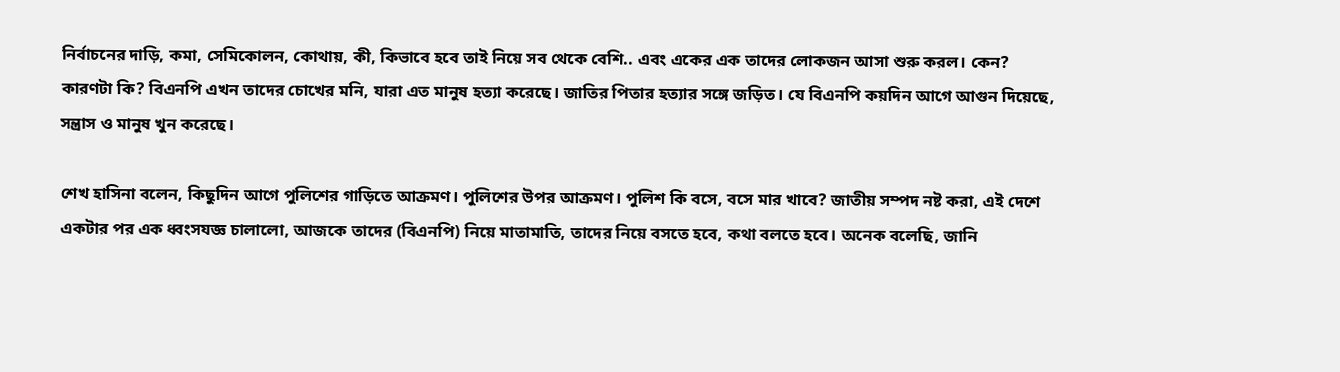নির্বাচনের দাড়ি, কমা, সেমিকোলন, কোথায়, কী, কিভাবে হবে তাই নিয়ে সব থেকে বেশি.. এবং একের এক তাদের লোকজন আসা শুরু করল। কেন? কারণটা কি? বিএনপি এখন তাদের চোখের মনি, যারা এত মানুষ হত্যা করেছে। জাতির পিতার হত্যার সঙ্গে জড়িত। যে বিএনপি কয়দিন আগে আগুন দিয়েছে, সন্ত্রাস ও মানুষ খুন করেছে।

শেখ হাসিনা বলেন, কিছুদিন আগে পুলিশের গাড়িতে আক্রমণ। পুলিশের উপর আক্রমণ। পুলিশ কি বসে, বসে মার খাবে? জাতীয় সম্পদ নষ্ট করা, এই দেশে একটার পর এক ধ্বংসযজ্ঞ চালালো, আজকে তাদের (বিএনপি) নিয়ে মাতামাতি, তাদের নিয়ে বসতে হবে, কথা বলতে হবে। অনেক বলেছি, জানি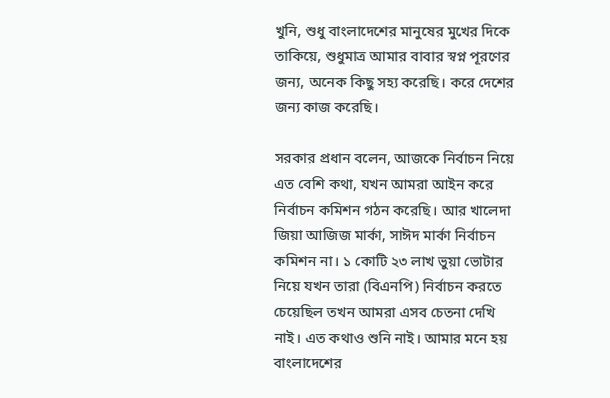খুনি, শুধু বাংলাদেশের মানুষের মুখের দিকে তাকিয়ে, শুধুমাত্র আমার বাবার স্বপ্ন পূরণের জন্য, অনেক কিছু সহ্য করেছি। করে দেশের জন্য কাজ করেছি।

সরকার প্রধান বলেন, আজকে নির্বাচন নিয়ে এত বেশি কথা, যখন আমরা আইন করে নির্বাচন কমিশন গঠন করেছি। আর খালেদা জিয়া আজিজ মার্কা, সাঈদ মার্কা নির্বাচন কমিশন না। ১ কোটি ২৩ লাখ ভুয়া ভোটার নিয়ে যখন তারা (বিএনপি) নির্বাচন করতে চেয়েছিল তখন আমরা এসব চেতনা দেখি নাই। এত কথাও শুনি নাই। আমার মনে হয় বাংলাদেশের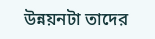উন্নয়নটা তাদের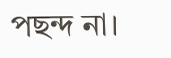পছন্দ না।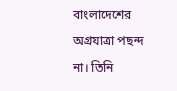বাংলাদেশের অগ্রযাত্রা পছন্দ না। তিনি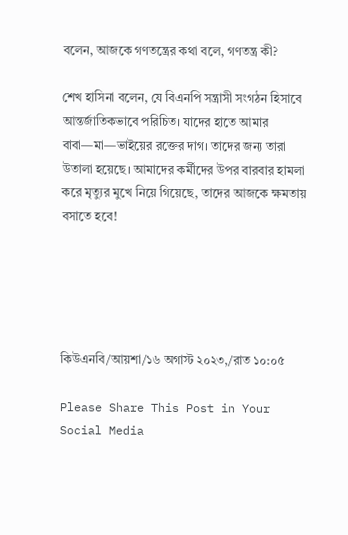বলেন, আজকে গণতন্ত্রের কথা বলে, গণতন্ত্র কী?

শেখ হাসিনা বলেন, যে বিএনপি সন্ত্রাসী সংগঠন হিসাবে আন্তর্জাতিকভাবে পরিচিত। যাদের হাতে আমার বাবা—মা—ভাইয়ের রক্তের দাগ। তাদের জন্য তারা উতালা হয়েছে। আমাদের কর্মীদের উপর বারবার হামলা করে মৃত্যুর মুখে নিয়ে গিয়েছে, তাদের আজকে ক্ষমতায় বসাতে হবে!





কিউএনবি/আয়শা/১৬ অগাস্ট ২০২৩,/রাত ১০:০৫

Please Share This Post in Your Social Media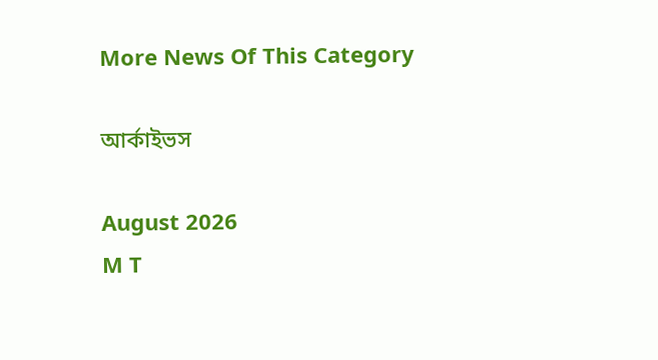More News Of This Category

আর্কাইভস

August 2026
M T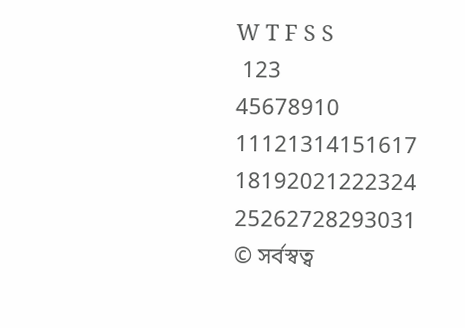W T F S S
 123
45678910
11121314151617
18192021222324
25262728293031
© সর্বস্বত্ব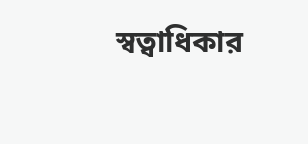স্বত্বাধিকার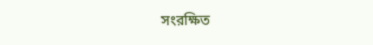সংরক্ষিত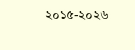২০১৫-২০২৬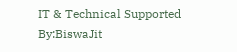IT & Technical Supported By:BiswaJit